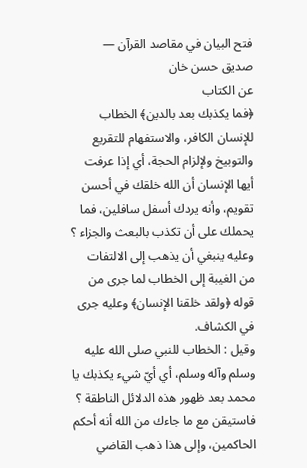فتح البيان في مقاصد القرآن — صديق حسن خان
عن الكتاب
﴿فما يكذبك بعد بالدين﴾ الخطاب للإنسان الكافر، والاستفهام للتقريع والتوبيخ ولإلزام الحجة، أي إذا عرفت أيها الإنسان أن الله خلقك في أحسن تقويم، وأنه يردك أسفل سافلين، فما يحملك على أن تكذب بالبعث والجزاء ؟ وعليه ينبغي أن يذهب إلى الالتفات من الغيبة إلى الخطاب لما جرى من قوله ﴿ولقد خلقنا الإنسان﴾ وعليه جرى في الكشاف.
وقيل : الخطاب للنبي صلى الله عليه وسلم وآله وسلم، أي أيّ شيء يكذبك يا محمد بعد ظهور هذه الدلائل الناطقة ؟ فاستيقن مع ما جاءك من الله أنه أحكم الحاكمين، وإلى هذا ذهب القاضي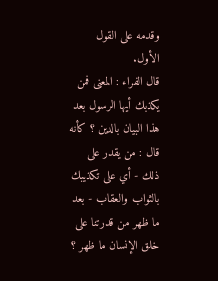وقدمه على القول الأول.
قال الفراء : المعنى فمن يكذبك أيها الرسول بعد هذا البيان بالدين ؟ كأنه قال : من يقدر على ذلك - أي على تكذيبك بالثواب والعقاب - بعد ما ظهر من قدرتنا على خلق الإنسان ما ظهر ؟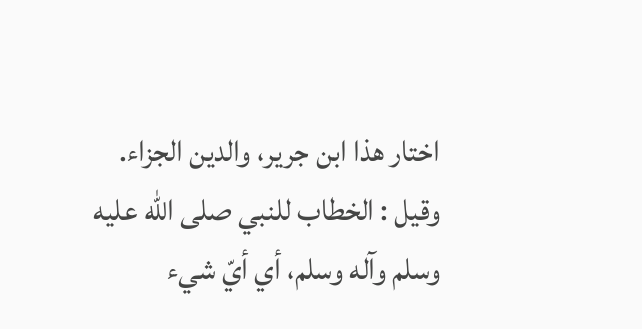اختار هذا ابن جرير، والدين الجزاء.
وقيل : الخطاب للنبي صلى الله عليه وسلم وآله وسلم، أي أيّ شيء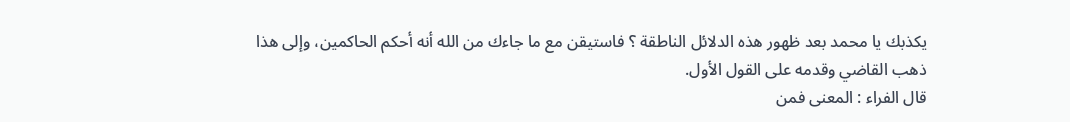يكذبك يا محمد بعد ظهور هذه الدلائل الناطقة ؟ فاستيقن مع ما جاءك من الله أنه أحكم الحاكمين، وإلى هذا ذهب القاضي وقدمه على القول الأول.
قال الفراء : المعنى فمن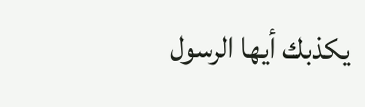يكذبك أيها الرسول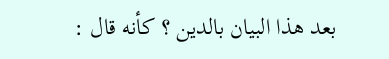بعد هذا البيان بالدين ؟ كأنه قال :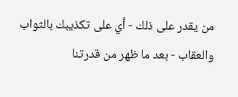من يقدر على ذلك - أي على تكذيبك بالثواب والعقاب - بعد ما ظهر من قدرتنا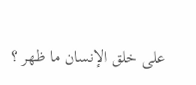على خلق الإنسان ما ظهر ؟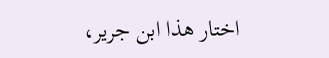اختار هذا ابن جرير،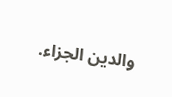والدين الجزاء.